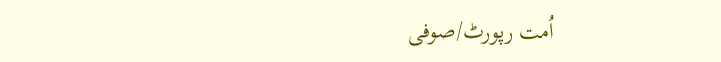اُمت رپورٹ/صوفی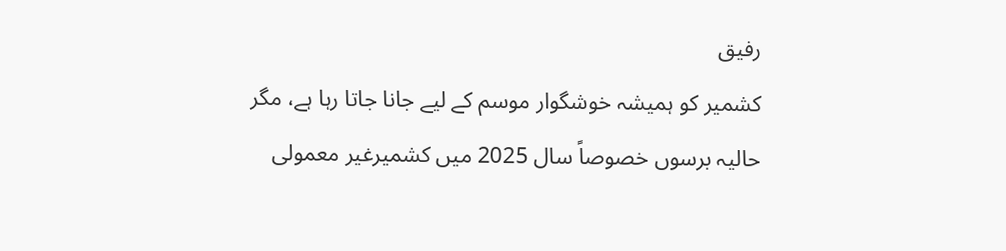رفیق
کشمیر کو ہمیشہ خوشگوار موسم کے لیے جانا جاتا رہا ہے، مگر حالیہ برسوں خصوصاً سال 2025 میں کشمیرغیر معمولی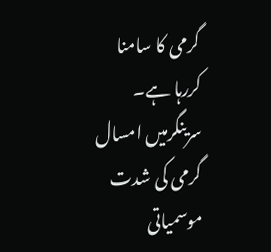گرمی کا سامنا کررہا ہے۔ سرینگرمیں امسال گرمی کی شدت موسمیاتی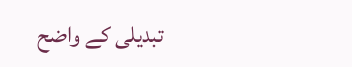تبدیلی کے واضح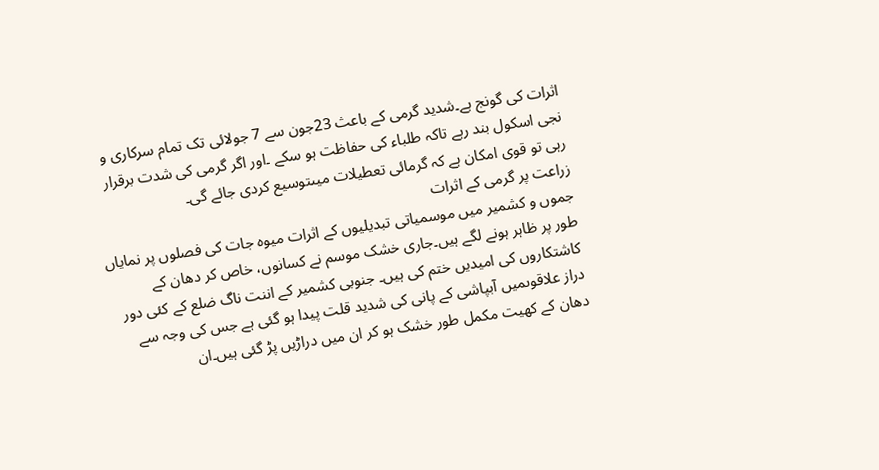اثرات کی گونج ہے۔شدید گرمی کے باعث 23جون سے 7 جولائی تک تمام سرکاری و نجی اسکول بند رہے تاکہ طلباء کی حفاظت ہو سکے ۔اور اگر گرمی کی شدت برقرار رہی تو قوی امکان ہے کہ گرمائی تعطیلات میںتوسیع کردی جائے گی۔
زراعت پر گرمی کے اثرات
جموں و کشمیر میں موسمیاتی تبدیلیوں کے اثرات میوہ جات کی فصلوں پر نمایاں طور پر ظاہر ہونے لگے ہیں۔جاری خشک موسم نے کسانوں، خاص کر دھان کے کاشتکاروں کی امیدیں ختم کی ہیں۔ جنوبی کشمیر کے اننت ناگ ضلع کے کئی دور دراز علاقوںمیں آبپاشی کے پانی کی شدید قلت پیدا ہو گئی ہے جس کی وجہ سے دھان کے کھیت مکمل طور خشک ہو کر ان میں دراڑیں پڑ گئی ہیں۔ان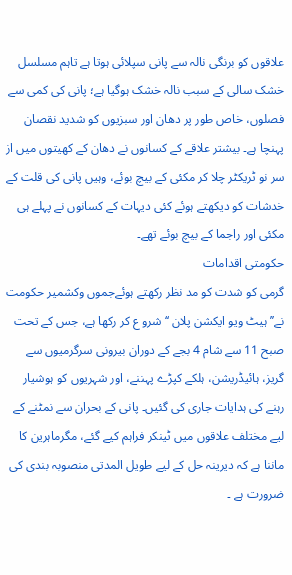علاقوں کو برنگی نالہ سے پانی سپلائی ہوتا ہے تاہم مسلسل خشک سالی کے سبب نالہ خشک ہوگیا ہے؛ پانی کی کمی سے فصلوں، خاص طور پر دھان اور سبزیوں کو شدید نقصان پہنچا ہے۔ بیشتر علاقے کے کسانوں نے دھان کے کھیتوں میں از سر نو ٹریکٹر چلا کر مکئی کے بیچ بوئے، وہیں پانی کی قلت کے خدشات کو دیکھتے ہوئے کئی دیہات کے کسانوں نے پہلے ہی مکئی اور راجما کے بیچ بوئے تھے۔
حکومتی اقدامات
گرمی کو شدت کو مد نظر رکھتے ہوئےجموں وکشمیر حکومت نے’’ ہیٹ ویو ایکشن پلان ‘‘شرو ع کر رکھا ہے، جس کے تحت صبح 11 سے شام 4 بجے کے دوران بیرونی سرگرمیوں سے گریز، ہائیڈریشن، ہلکے کپڑے پہننے، اور شہریوں کو ہوشیار رہنے کی ہدایات جاری کی گئیں۔ پانی کے بحران سے نمٹنے کے لیے مختلف علاقوں میں ٹینکر فراہم کیے گئے، مگرماہرین کا ماننا ہے کہ دیرینہ حل کے لیے طویل المدتی منصوبہ بندی کی ضرورت ہے ۔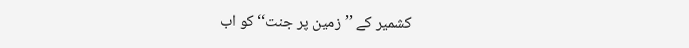کشمیر کے ’’زمین پر جنت‘‘ کو اب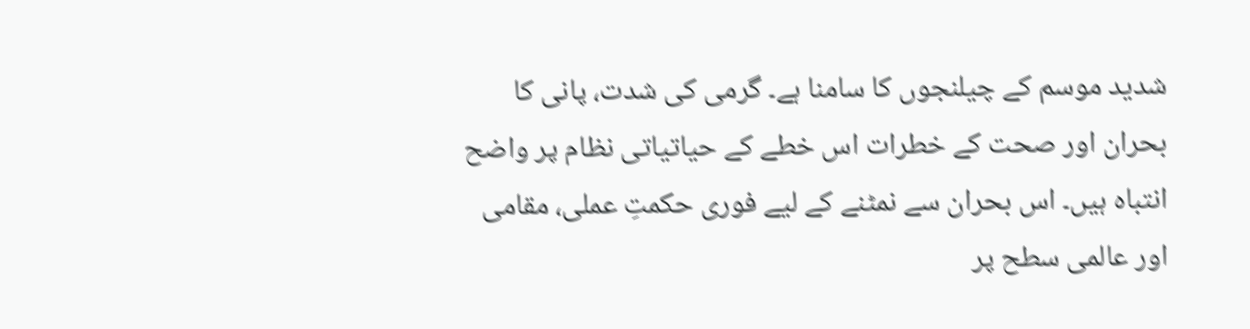شدید موسم کے چیلنجوں کا سامنا ہے۔ گرمی کی شدت، پانی کا بحران اور صحت کے خطرات اس خطے کے حیاتیاتی نظام پر واضح انتباہ ہیں۔ اس بحران سے نمٹنے کے لیے فوری حکمتِ عملی، مقامی اور عالمی سطح پر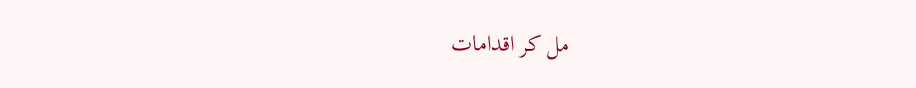مل کر اقدامات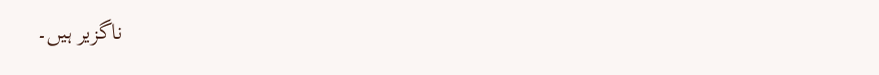ناگزیر ہیں۔